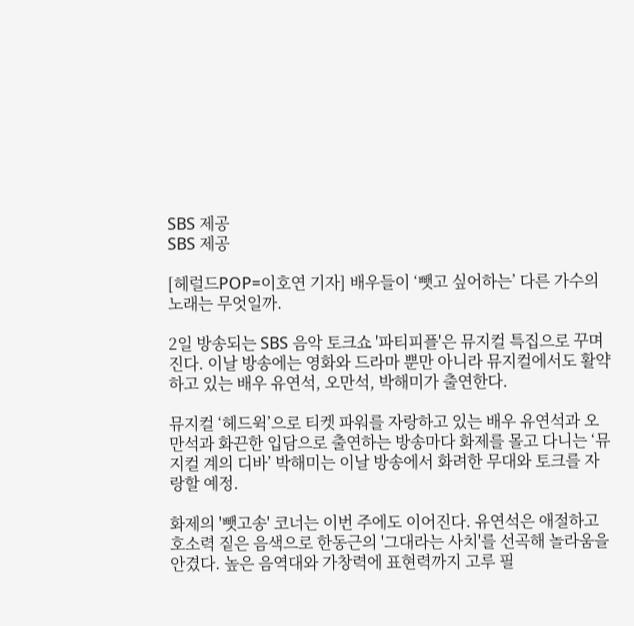SBS 제공
SBS 제공

[헤럴드POP=이호연 기자] 배우들이 ‘뺏고 싶어하는’ 다른 가수의 노래는 무엇일까.

2일 방송되는 SBS 음악 토크쇼 '파티피플'은 뮤지컬 특집으로 꾸며진다. 이날 방송에는 영화와 드라마 뿐만 아니라 뮤지컬에서도 활약하고 있는 배우 유연석, 오만석, 박해미가 출연한다.

뮤지컬 ‘헤드윅’으로 티켓 파워를 자랑하고 있는 배우 유연석과 오만석과 화끈한 입담으로 출연하는 방송마다 화제를 몰고 다니는 ‘뮤지컬 계의 디바’ 박해미는 이날 방송에서 화려한 무대와 토크를 자랑할 예정.

화제의 '뺏고송' 코너는 이번 주에도 이어진다. 유연석은 애절하고 호소력 짙은 음색으로 한동근의 '그대라는 사치'를 선곡해 놀라움을 안겼다. 높은 음역대와 가창력에 표현력까지 고루 필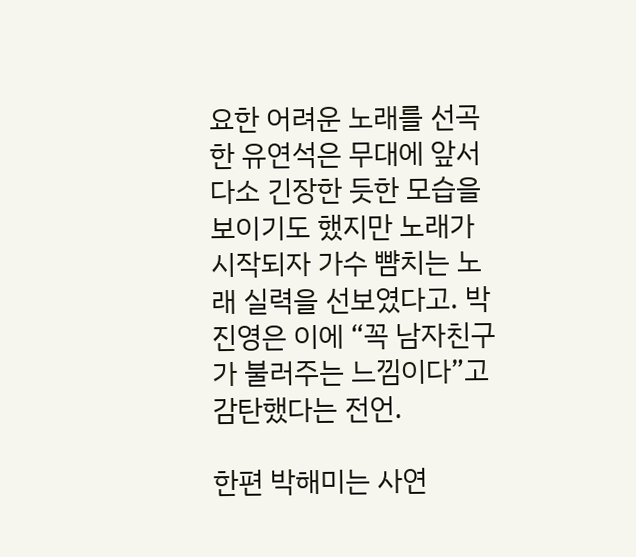요한 어려운 노래를 선곡한 유연석은 무대에 앞서 다소 긴장한 듯한 모습을 보이기도 했지만 노래가 시작되자 가수 뺨치는 노래 실력을 선보였다고. 박진영은 이에 “꼭 남자친구가 불러주는 느낌이다”고 감탄했다는 전언.

한편 박해미는 사연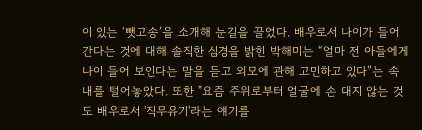이 있는 ‘뺏고송’을 소개해 눈길을 끌었다. 배우로서 나이가 들어간다는 것에 대해 솔직한 심경을 밝힌 박해미는 “얼마 전 아들에게 나이 들어 보인다는 말을 듣고 외모에 관해 고민하고 있다”는 속내를 털어놓았다. 또한 "요즘 주위로부터 얼굴에 손 대지 않는 것도 배우로서 '직무유기'라는 얘기를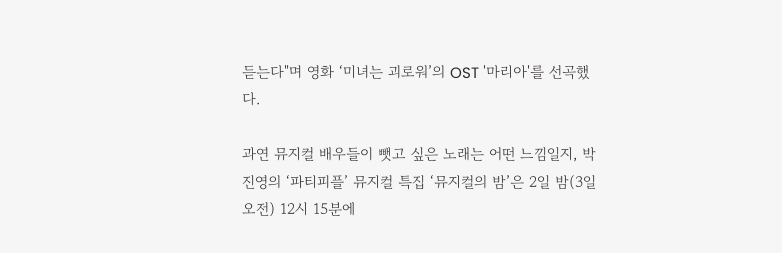듣는다"며 영화 ‘미녀는 괴로워’의 OST '마리아'를 선곡했다.

과연 뮤지컬 배우들이 뺏고 싶은 노래는 어떤 느낌일지, 박진영의 ‘파티피플’ 뮤지컬 특집 ‘뮤지컬의 밤’은 2일 밤(3일 오전) 12시 15분에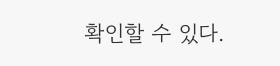확인할 수 있다.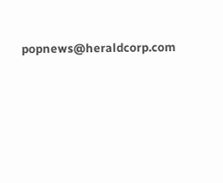popnews@heraldcorp.com